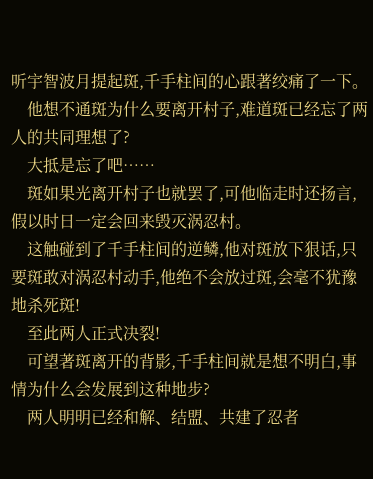听宇智波月提起斑,千手柱间的心跟著绞痛了一下。
    他想不通斑为什么要离开村子,难道斑已经忘了两人的共同理想了?
    大抵是忘了吧……
    斑如果光离开村子也就罢了,可他临走时还扬言,假以时日一定会回来毁灭涡忍村。
    这触碰到了千手柱间的逆鳞,他对斑放下狠话,只要斑敢对涡忍村动手,他绝不会放过斑,会毫不犹豫地杀死斑!
    至此两人正式决裂!
    可望著斑离开的背影,千手柱间就是想不明白,事情为什么会发展到这种地步?
    两人明明已经和解、结盟、共建了忍者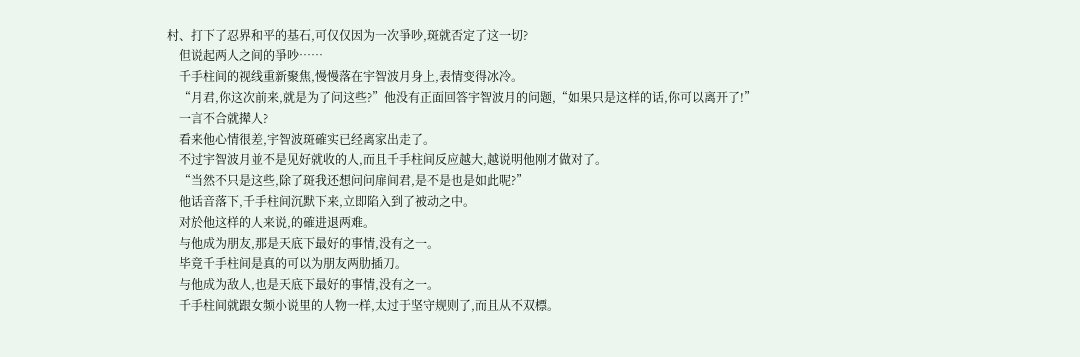村、打下了忍界和平的基石,可仅仅因为一次爭吵,斑就否定了这一切?
    但说起两人之间的爭吵……
    千手柱间的视线重新聚焦,慢慢落在宇智波月身上,表情变得冰冷。
    “月君,你这次前来,就是为了问这些?”他没有正面回答宇智波月的问题,“如果只是这样的话,你可以离开了!”
    一言不合就撵人?
    看来他心情很差,宇智波斑確实已经离家出走了。
    不过宇智波月並不是见好就收的人,而且千手柱间反应越大,越说明他刚才做对了。
    “当然不只是这些,除了斑我还想问问扉间君,是不是也是如此呢?”
    他话音落下,千手柱间沉默下来,立即陷入到了被动之中。
    对於他这样的人来说,的確进退两难。
    与他成为朋友,那是天底下最好的事情,没有之一。
    毕竟千手柱间是真的可以为朋友两肋插刀。
    与他成为敌人,也是天底下最好的事情,没有之一。
    千手柱间就跟女频小说里的人物一样,太过于坚守规则了,而且从不双標。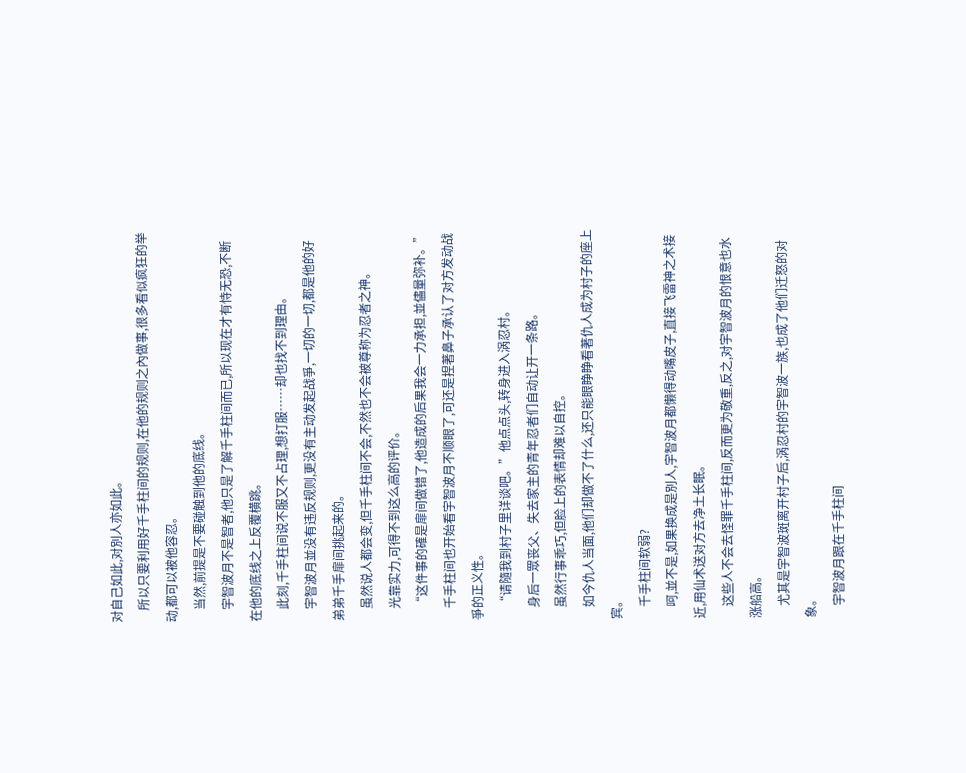对自己如此,对別人亦如此。
    所以只要利用好千手柱间的规则,在他的规则之內做事,很多看似疯狂的举动,都可以被他容忍。
    当然,前提是不要碰触到他的底线。
    宇智波月不是智者,他只是了解千手柱间而已,所以现在才有恃无恐,不断在他的底线之上反覆横跳。
    此刻,千手柱间说不服又不占理,想打服……却也找不到理由。
    宇智波月並没有违反规则,更没有主动发起战爭,一切的一切,都是他的好弟弟千手扉间挑起来的。
    虽然说人都会变,但千手柱间不会,不然也不会被尊称为忍者之神。
    光靠实力,可得不到这么高的评价。
    “这件事的確是扉间做错了,他造成的后果我会一力承担,並儘量弥补。”
    千手柱间也开始看宇智波月不顺眼了,可还是捏著鼻子承认了对方发动战爭的正义性。
    “请隨我到村子里详谈吧。”他点点头,转身进入涡忍村。
    身后一眾丧父、失去家主的青年忍者们自动让开一条路。
    虽然行事乖巧,但脸上的表情却难以自控。
    如今仇人当面,他们却做不了什么,还只能眼睁睁看著仇人成为村子的座上宾。
    千手柱间软弱?
    呵,並不是,如果换成是別人,宇智波月都懒得动嘴皮子,直接飞雷神之术接近,用仙术送对方去净土长眠。
    这些人不会去怪罪千手柱间,反而更为敬重,反之,对宇智波月的恨意也水涨船高。
    尤其是宇智波斑离开村子后,涡忍村的宇智波一族,也成了他们迁怒的对象。
    宇智波月跟在千手柱间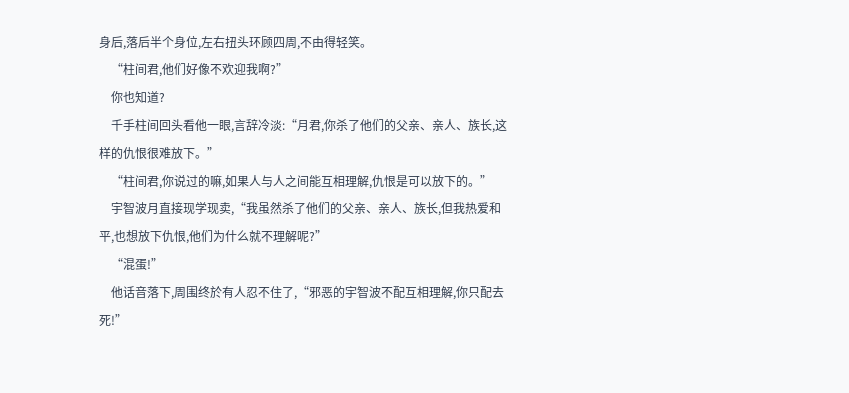身后,落后半个身位,左右扭头环顾四周,不由得轻笑。
    “柱间君,他们好像不欢迎我啊?”
    你也知道?
    千手柱间回头看他一眼,言辞冷淡:“月君,你杀了他们的父亲、亲人、族长,这样的仇恨很难放下。”
    “柱间君,你说过的嘛,如果人与人之间能互相理解,仇恨是可以放下的。”
    宇智波月直接现学现卖,“我虽然杀了他们的父亲、亲人、族长,但我热爱和平,也想放下仇恨,他们为什么就不理解呢?”
    “混蛋!”
    他话音落下,周围终於有人忍不住了,“邪恶的宇智波不配互相理解,你只配去死!”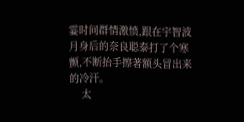霎时间群情激愤,跟在宇智波月身后的奈良聪泰打了个寒颤,不断抬手擦著额头冒出来的冷汗。
    太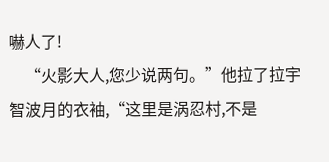嚇人了!
    “火影大人,您少说两句。”他拉了拉宇智波月的衣袖,“这里是涡忍村,不是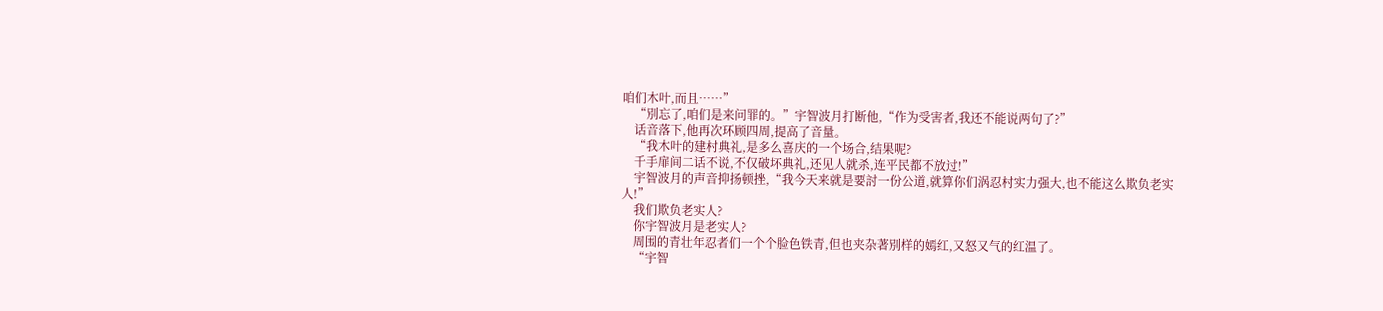咱们木叶,而且……”
    “別忘了,咱们是来问罪的。”宇智波月打断他,“作为受害者,我还不能说两句了?”
    话音落下,他再次环顾四周,提高了音量。
    “我木叶的建村典礼,是多么喜庆的一个场合,结果呢?
    千手扉间二话不说,不仅破坏典礼,还见人就杀,连平民都不放过!”
    宇智波月的声音抑扬顿挫,“我今天来就是要討一份公道,就算你们涡忍村实力强大,也不能这么欺负老实人!”
    我们欺负老实人?
    你宇智波月是老实人?
    周围的青壮年忍者们一个个脸色铁青,但也夹杂著別样的嫣红,又怒又气的红温了。
    “宇智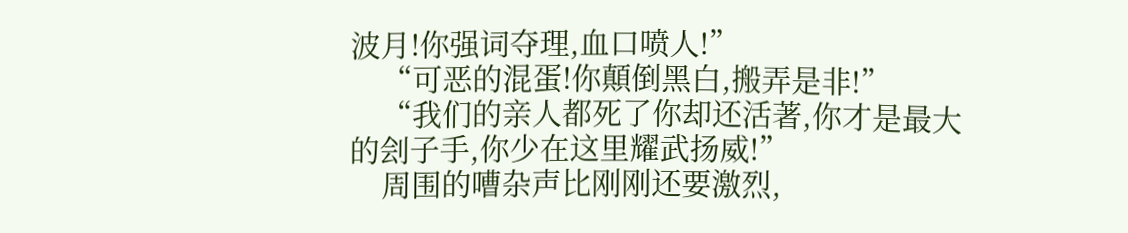波月!你强词夺理,血口喷人!”
    “可恶的混蛋!你顛倒黑白,搬弄是非!”
    “我们的亲人都死了你却还活著,你才是最大的刽子手,你少在这里耀武扬威!”
    周围的嘈杂声比刚刚还要激烈,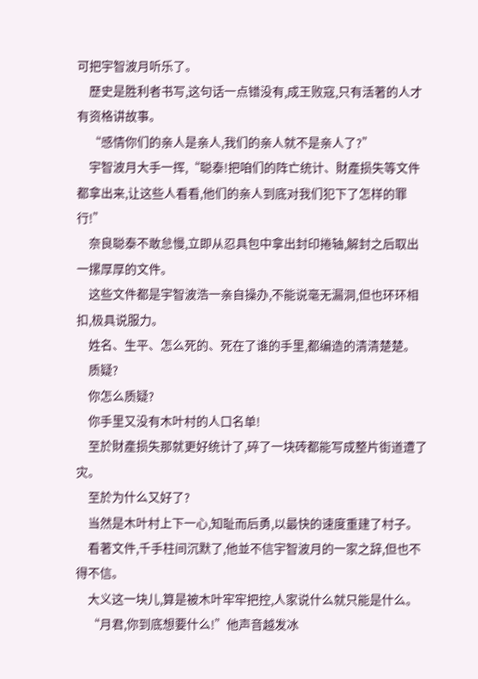可把宇智波月听乐了。
    歷史是胜利者书写,这句话一点错没有,成王败寇,只有活著的人才有资格讲故事。
    “感情你们的亲人是亲人,我们的亲人就不是亲人了?”
    宇智波月大手一挥,“聪泰!把咱们的阵亡统计、財產损失等文件都拿出来,让这些人看看,他们的亲人到底对我们犯下了怎样的罪行!”
    奈良聪泰不敢怠慢,立即从忍具包中拿出封印捲轴,解封之后取出一摞厚厚的文件。
    这些文件都是宇智波浩一亲自操办,不能说毫无漏洞,但也环环相扣,极具说服力。
    姓名、生平、怎么死的、死在了谁的手里,都编造的清清楚楚。
    质疑?
    你怎么质疑?
    你手里又没有木叶村的人口名单!
    至於財產损失那就更好统计了,碎了一块砖都能写成整片街道遭了灾。
    至於为什么又好了?
    当然是木叶村上下一心,知耻而后勇,以最快的速度重建了村子。
    看著文件,千手柱间沉默了,他並不信宇智波月的一家之辞,但也不得不信。
    大义这一块儿,算是被木叶牢牢把控,人家说什么就只能是什么。
    “月君,你到底想要什么!”他声音越发冰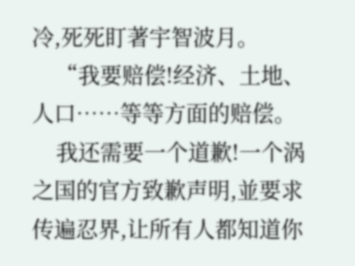冷,死死盯著宇智波月。
    “我要赔偿!经济、土地、人口……等等方面的赔偿。
    我还需要一个道歉!一个涡之国的官方致歉声明,並要求传遍忍界,让所有人都知道你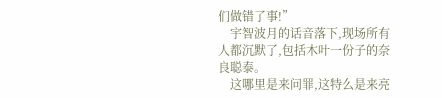们做错了事!”
    宇智波月的话音落下,现场所有人都沉默了,包括木叶一份子的奈良聪泰。
    这哪里是来问罪,这特么是来亮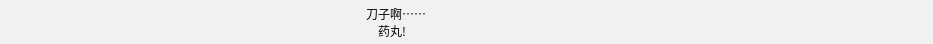刀子啊……
    药丸!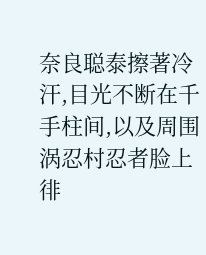奈良聪泰擦著冷汗,目光不断在千手柱间,以及周围涡忍村忍者脸上徘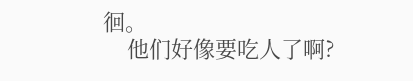徊。
    他们好像要吃人了啊?